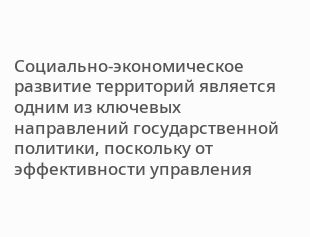Социально-экономическое развитие территорий является одним из ключевых направлений государственной политики, поскольку от эффективности управления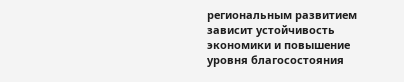региональным развитием зависит устойчивость экономики и повышение уровня благосостояния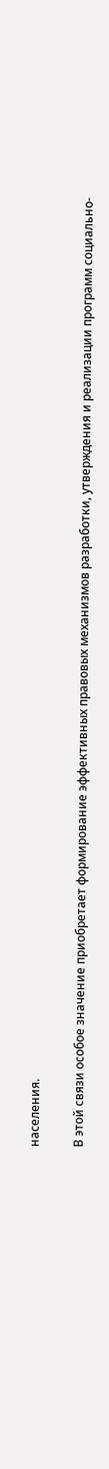населения.

В этой связи особое значение приобретает формирование эффективных правовых механизмов разработки, утверждения и реализации программ социально-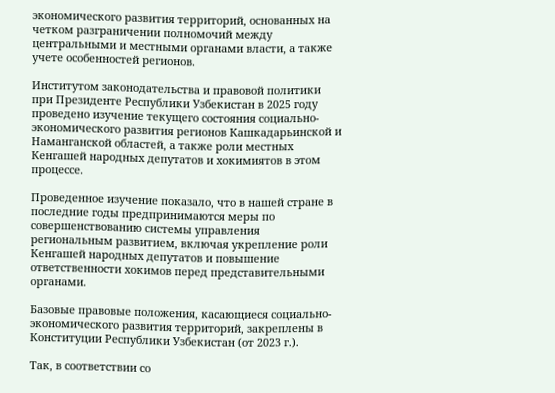экономического развития территорий, основанных на четком разграничении полномочий между центральными и местными органами власти, а также учете особенностей регионов.

Институтом законодательства и правовой политики при Президенте Республики Узбекистан в 2025 году проведено изучение текущего состояния социально-экономического развития регионов Кашкадарьинской и Наманганской областей, а также роли местных Кенгашей народных депутатов и хокимиятов в этом процессе.

Проведенное изучение показало, что в нашей стране в последние годы предпринимаются меры по совершенствованию системы управления региональным развитием, включая укрепление роли Кенгашей народных депутатов и повышение ответственности хокимов перед представительными органами.

Базовые правовые положения, касающиеся социально-экономического развития территорий, закреплены в Конституции Республики Узбекистан (от 2023 г.).

Так, в соответствии со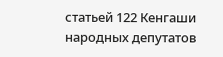статьей 122 Кенгаши народных депутатов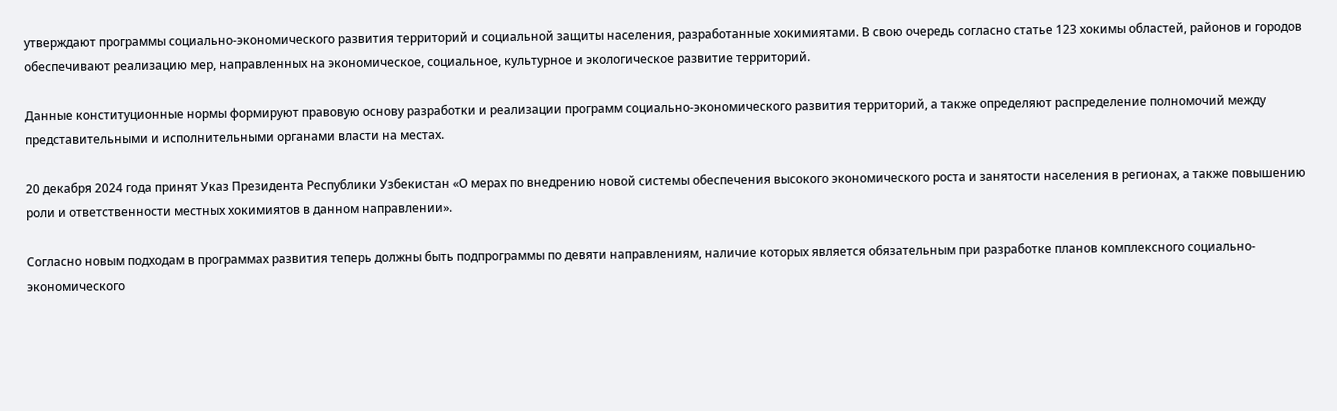утверждают программы социально-экономического развития территорий и социальной защиты населения, разработанные хокимиятами. В свою очередь согласно статье 123 хокимы областей, районов и городов обеспечивают реализацию мер, направленных на экономическое, социальное, культурное и экологическое развитие территорий.

Данные конституционные нормы формируют правовую основу разработки и реализации программ социально-экономического развития территорий, а также определяют распределение полномочий между представительными и исполнительными органами власти на местах.

20 декабря 2024 года принят Указ Президента Республики Узбекистан «О мерах по внедрению новой системы обеспечения высокого экономического роста и занятости населения в регионах, а также повышению роли и ответственности местных хокимиятов в данном направлении».

Согласно новым подходам в программах развития теперь должны быть подпрограммы по девяти направлениям, наличие которых является обязательным при разработке планов комплексного социально-экономического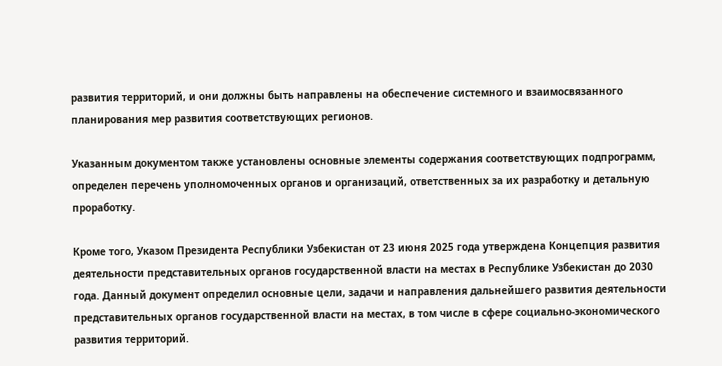развития территорий, и они должны быть направлены на обеспечение системного и взаимосвязанного планирования мер развития соответствующих регионов.

Указанным документом также установлены основные элементы содержания соответствующих подпрограмм, определен перечень уполномоченных органов и организаций, ответственных за их разработку и детальную проработку.

Кроме того, Указом Президента Республики Узбекистан от 23 июня 2025 года утверждена Концепция развития деятельности представительных органов государственной власти на местах в Республике Узбекистан до 2030 года. Данный документ определил основные цели, задачи и направления дальнейшего развития деятельности представительных органов государственной власти на местах, в том числе в сфере социально-экономического развития территорий.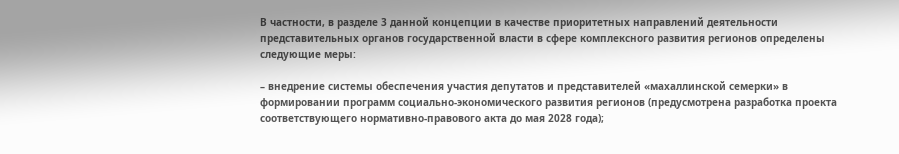В частности, в разделе 3 данной концепции в качестве приоритетных направлений деятельности представительных органов государственной власти в сфере комплексного развития регионов определены следующие меры:

– внедрение системы обеспечения участия депутатов и представителей «махаллинской семерки» в формировании программ социально-экономического развития регионов (предусмотрена разработка проекта соответствующего нормативно-правового акта до мая 2028 года);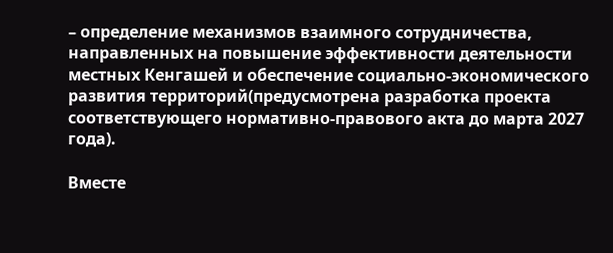– определение механизмов взаимного сотрудничества, направленных на повышение эффективности деятельности местных Кенгашей и обеспечение социально-экономического развития территорий(предусмотрена разработка проекта соответствующего нормативно-правового акта до марта 2027 года).

Вместе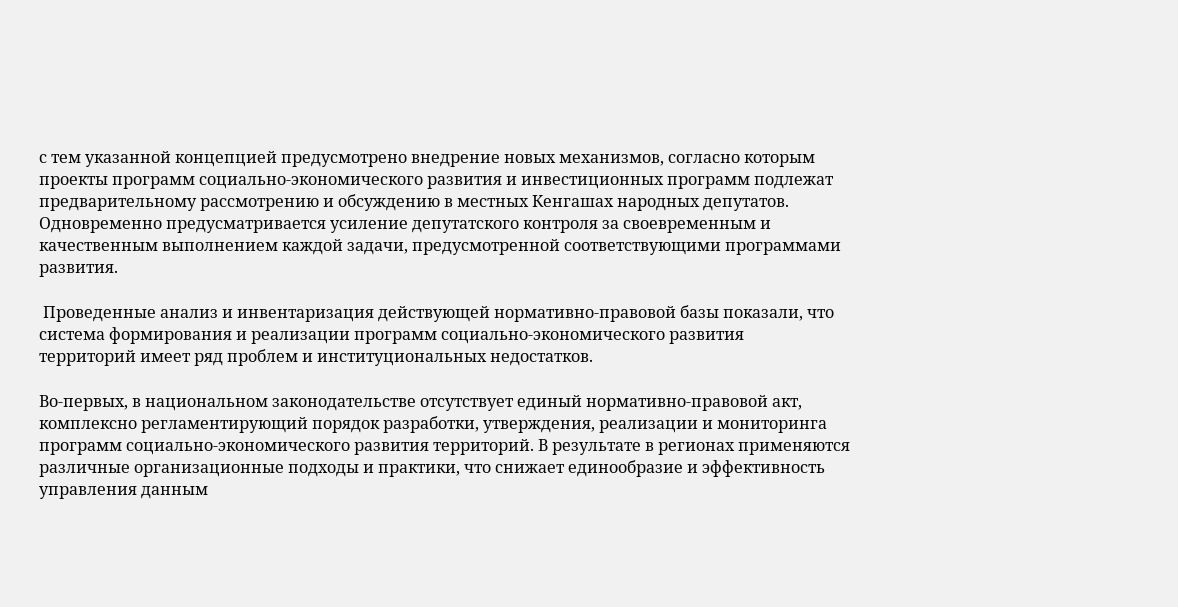с тем указанной концепцией предусмотрено внедрение новых механизмов, согласно которым проекты программ социально-экономического развития и инвестиционных программ подлежат предварительному рассмотрению и обсуждению в местных Кенгашах народных депутатов. Одновременно предусматривается усиление депутатского контроля за своевременным и качественным выполнением каждой задачи, предусмотренной соответствующими программами развития.

 Проведенные анализ и инвентаризация действующей нормативно-правовой базы показали, что система формирования и реализации программ социально-экономического развития       территорий имеет ряд проблем и институциональных недостатков.

Во-первых, в национальном законодательстве отсутствует единый нормативно-правовой акт, комплексно регламентирующий порядок разработки, утверждения, реализации и мониторинга программ социально-экономического развития территорий. В результате в регионах применяются различные организационные подходы и практики, что снижает единообразие и эффективность управления данным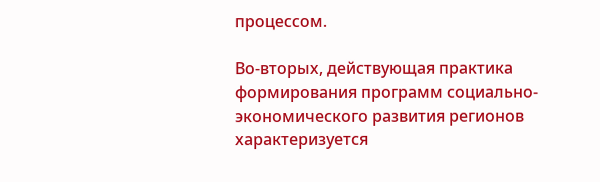процессом.

Во-вторых, действующая практика формирования программ социально-экономического развития регионов характеризуется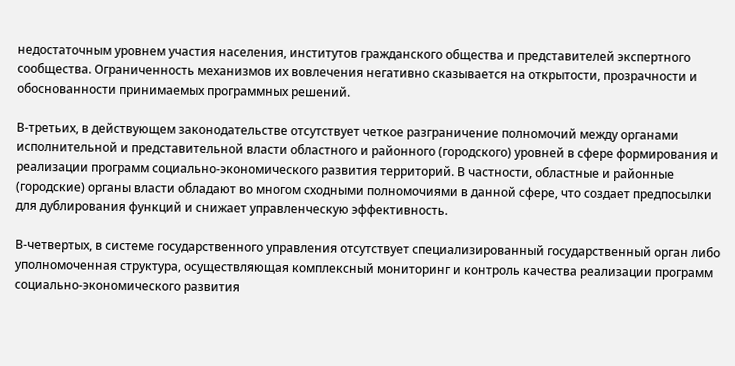недостаточным уровнем участия населения, институтов гражданского общества и представителей экспертного сообщества. Ограниченность механизмов их вовлечения негативно сказывается на открытости, прозрачности и обоснованности принимаемых программных решений.

В-третьих, в действующем законодательстве отсутствует четкое разграничение полномочий между органами исполнительной и представительной власти областного и районного (городского) уровней в сфере формирования и реализации программ социально-экономического развития территорий. В частности, областные и районные (городские) органы власти обладают во многом сходными полномочиями в данной сфере, что создает предпосылки для дублирования функций и снижает управленческую эффективность.

В-четвертых, в системе государственного управления отсутствует специализированный государственный орган либо уполномоченная структура, осуществляющая комплексный мониторинг и контроль качества реализации программ социально-экономического развития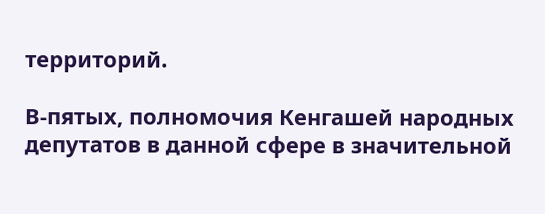территорий.

В-пятых, полномочия Кенгашей народных депутатов в данной сфере в значительной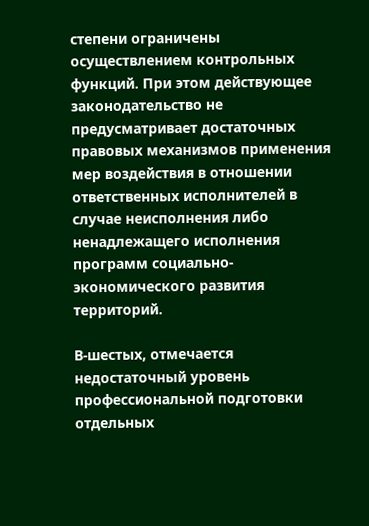степени ограничены осуществлением контрольных функций. При этом действующее законодательство не предусматривает достаточных правовых механизмов применения мер воздействия в отношении ответственных исполнителей в случае неисполнения либо ненадлежащего исполнения программ социально-экономического развития территорий.

В-шестых, отмечается недостаточный уровень профессиональной подготовки отдельных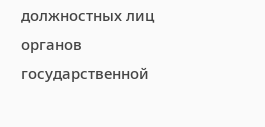должностных лиц органов государственной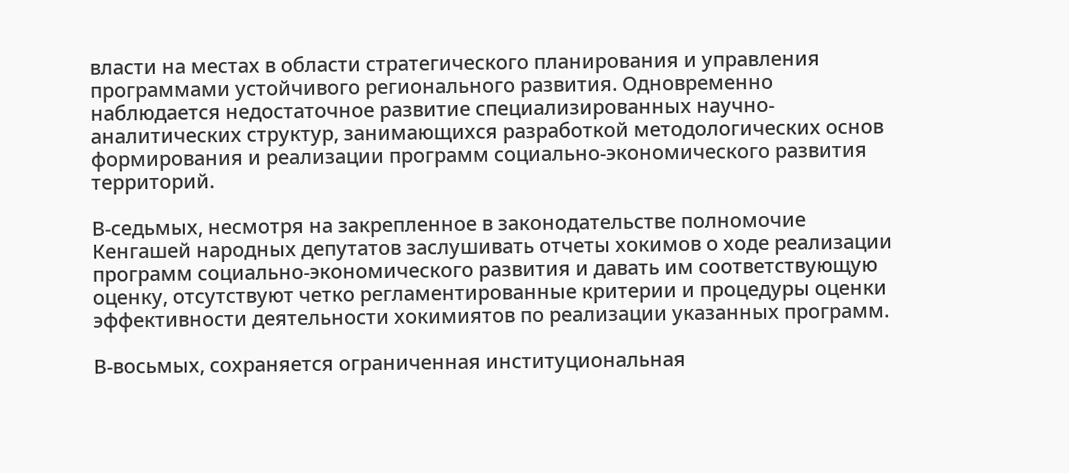власти на местах в области стратегического планирования и управления программами устойчивого регионального развития. Одновременно наблюдается недостаточное развитие специализированных научно-аналитических структур, занимающихся разработкой методологических основ формирования и реализации программ социально-экономического развития территорий.

В-седьмых, несмотря на закрепленное в законодательстве полномочие Кенгашей народных депутатов заслушивать отчеты хокимов о ходе реализации программ социально-экономического развития и давать им соответствующую оценку, отсутствуют четко регламентированные критерии и процедуры оценки эффективности деятельности хокимиятов по реализации указанных программ.

В-восьмых, сохраняется ограниченная институциональная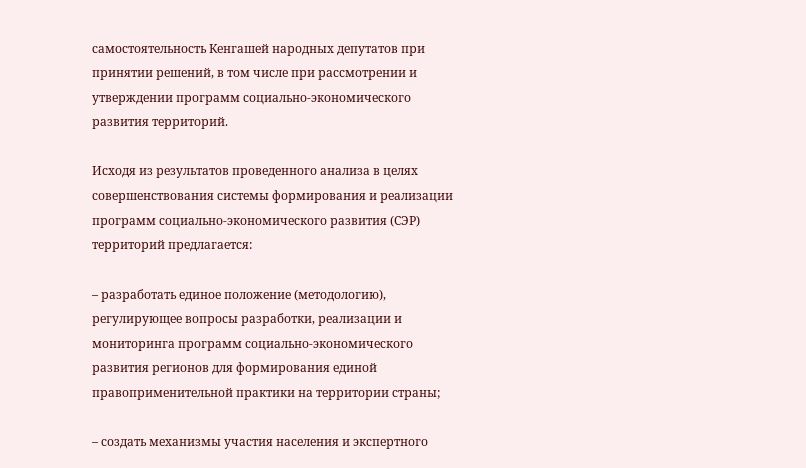самостоятельность Кенгашей народных депутатов при принятии решений, в том числе при рассмотрении и утверждении программ социально-экономического развития территорий.

Исходя из результатов проведенного анализа в целях совершенствования системы формирования и реализации программ социально-экономического развития (СЭР) территорий предлагается:

– разработать единое положение (методологию), регулирующее вопросы разработки, реализации и мониторинга программ социально-экономического развития регионов для формирования единой правоприменительной практики на территории страны;

– создать механизмы участия населения и экспертного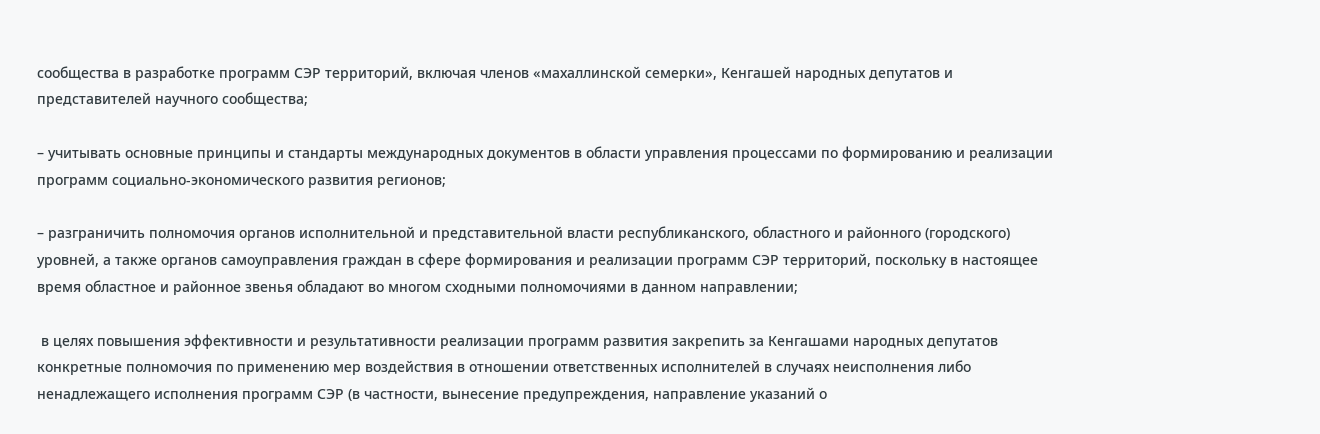сообщества в разработке программ СЭР территорий, включая членов «махаллинской семерки», Кенгашей народных депутатов и представителей научного сообщества;

– учитывать основные принципы и стандарты международных документов в области управления процессами по формированию и реализации программ социально-экономического развития регионов;

– разграничить полномочия органов исполнительной и представительной власти республиканского, областного и районного (городского) уровней, а также органов самоуправления граждан в сфере формирования и реализации программ СЭР территорий, поскольку в настоящее время областное и районное звенья обладают во многом сходными полномочиями в данном направлении;

 в целях повышения эффективности и результативности реализации программ развития закрепить за Кенгашами народных депутатов конкретные полномочия по применению мер воздействия в отношении ответственных исполнителей в случаях неисполнения либо ненадлежащего исполнения программ СЭР (в частности, вынесение предупреждения, направление указаний о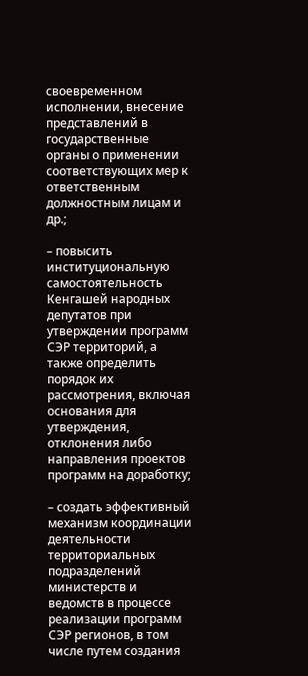своевременном исполнении, внесение представлений в государственные органы о применении соответствующих мер к ответственным должностным лицам и др.;

– повысить институциональную самостоятельность Кенгашей народных депутатов при утверждении программ СЭР территорий, а также определить порядок их рассмотрения, включая основания для утверждения, отклонения либо направления проектов программ на доработку;

– создать эффективный механизм координации деятельности территориальных подразделений министерств и ведомств в процессе реализации программ СЭР регионов, в том числе путем создания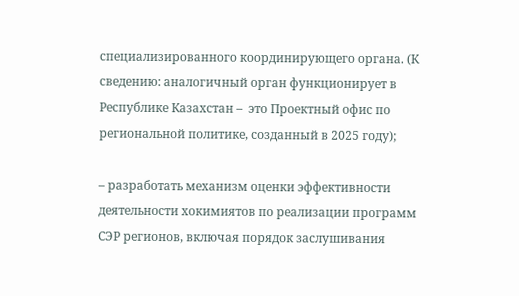специализированного координирующего органа. (К сведению: аналогичный орган функционирует в Республике Казахстан –  это Проектный офис по региональной политике, созданный в 2025 году);

– разработать механизм оценки эффективности деятельности хокимиятов по реализации программ СЭР регионов, включая порядок заслушивания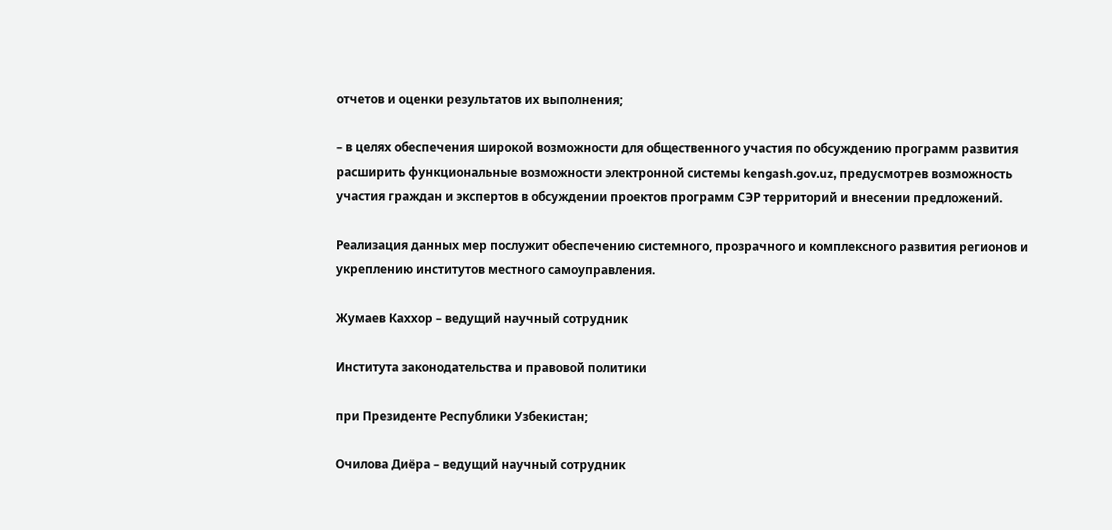отчетов и оценки результатов их выполнения;

– в целях обеспечения широкой возможности для общественного участия по обсуждению программ развития расширить функциональные возможности электронной системы kengash.gov.uz, предусмотрев возможность участия граждан и экспертов в обсуждении проектов программ СЭР территорий и внесении предложений.

Реализация данных мер послужит обеспечению системного, прозрачного и комплексного развития регионов и укреплению институтов местного самоуправления.

Жумаев Каххор – ведущий научный сотрудник

Института законодательства и правовой политики

при Президенте Республики Узбекистан;

Очилова Диёра – ведущий научный сотрудник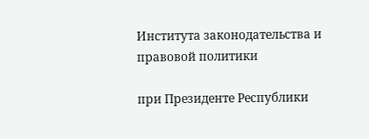Института законодательства и правовой политики

при Президенте Республики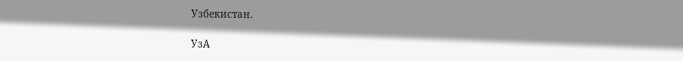Узбекистан.

УзА